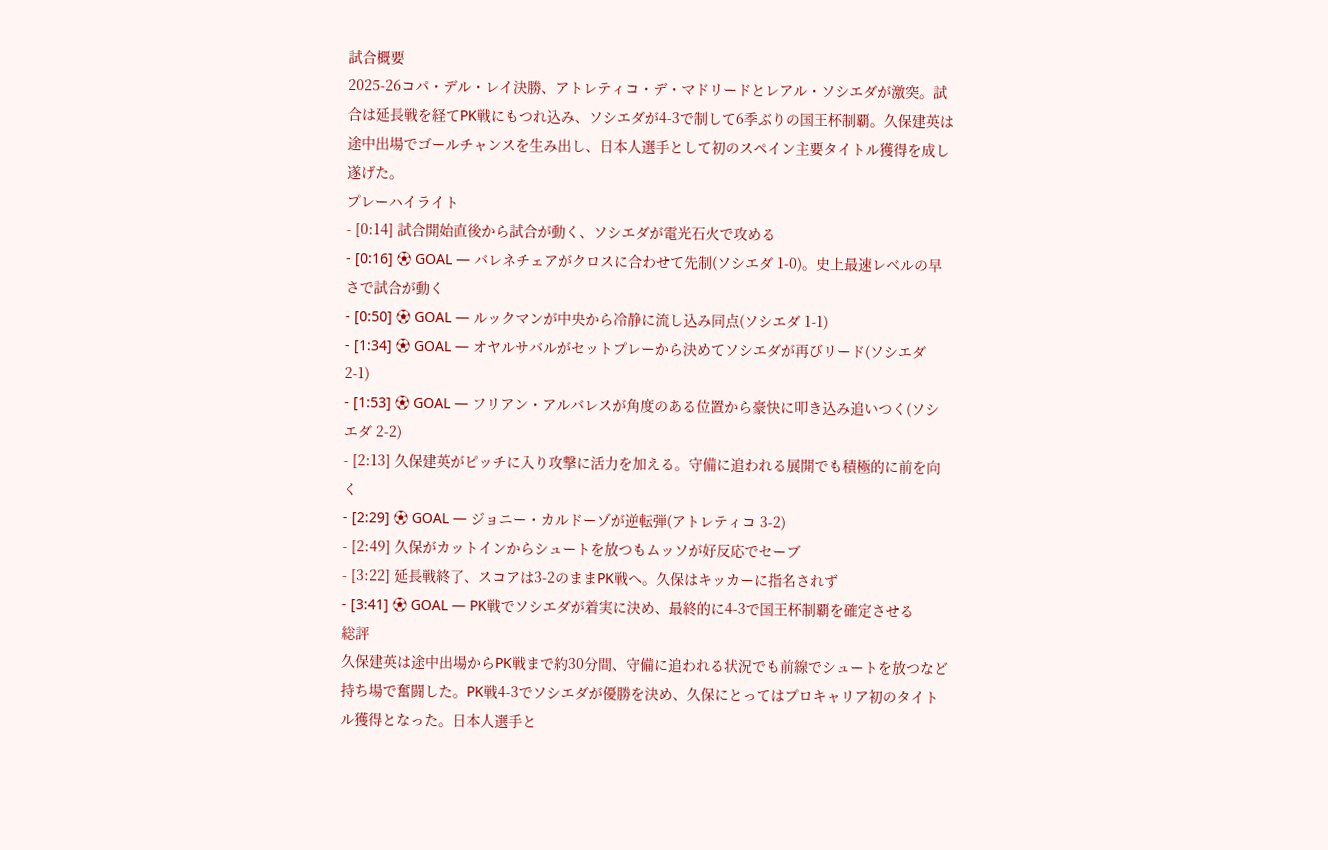試合概要
2025-26コパ・デル・レイ決勝、アトレティコ・デ・マドリードとレアル・ソシエダが激突。試合は延長戦を経てPK戦にもつれ込み、ソシエダが4-3で制して6季ぶりの国王杯制覇。久保建英は途中出場でゴールチャンスを生み出し、日本人選手として初のスペイン主要タイトル獲得を成し遂げた。
プレーハイライト
- [0:14] 試合開始直後から試合が動く、ソシエダが電光石火で攻める
- [0:16] ⚽ GOAL — バレネチェアがクロスに合わせて先制(ソシエダ 1-0)。史上最速レベルの早さで試合が動く
- [0:50] ⚽ GOAL — ルックマンが中央から冷静に流し込み同点(ソシエダ 1-1)
- [1:34] ⚽ GOAL — オヤルサバルがセットプレーから決めてソシエダが再びリード(ソシエダ 2-1)
- [1:53] ⚽ GOAL — フリアン・アルバレスが角度のある位置から豪快に叩き込み追いつく(ソシエダ 2-2)
- [2:13] 久保建英がピッチに入り攻撃に活力を加える。守備に追われる展開でも積極的に前を向く
- [2:29] ⚽ GOAL — ジョニー・カルドーゾが逆転弾(アトレティコ 3-2)
- [2:49] 久保がカットインからシュートを放つもムッソが好反応でセーブ
- [3:22] 延長戦終了、スコアは3-2のままPK戦へ。久保はキッカーに指名されず
- [3:41] ⚽ GOAL — PK戦でソシエダが着実に決め、最終的に4-3で国王杯制覇を確定させる
総評
久保建英は途中出場からPK戦まで約30分間、守備に追われる状況でも前線でシュートを放つなど持ち場で奮闘した。PK戦4-3でソシエダが優勝を決め、久保にとってはプロキャリア初のタイトル獲得となった。日本人選手と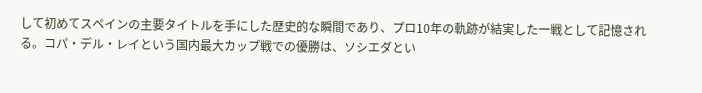して初めてスペインの主要タイトルを手にした歴史的な瞬間であり、プロ10年の軌跡が結実した一戦として記憶される。コパ・デル・レイという国内最大カップ戦での優勝は、ソシエダとい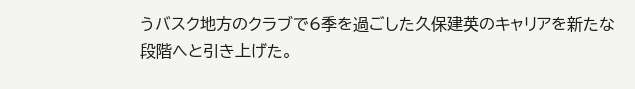うバスク地方のクラブで6季を過ごした久保建英のキャリアを新たな段階へと引き上げた。